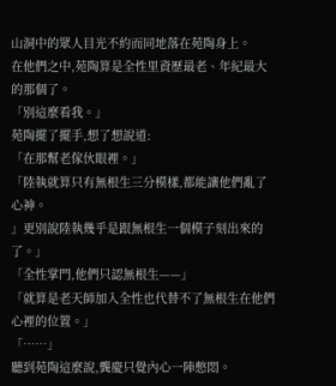山洞中的眾人目光不約而同地落在苑陶身上。
在他們之中,苑陶算是全性里資歷最老、年紀最大的那個了。
「別這麼看我。」
苑陶擺了擺手,想了想說道:
「在那幫老傢伙眼裡。」
「陸執就算只有無根生三分模樣,都能讓他們亂了心神。
」更別說陸執幾乎是跟無根生一個模子刻出來的了。」
「全性掌門,他們只認無根生——」
「就算是老天師加入全性也代替不了無根生在他們心裡的位置。」
「……」
聽到苑陶這麼說,龔慶只覺內心一陣憋悶。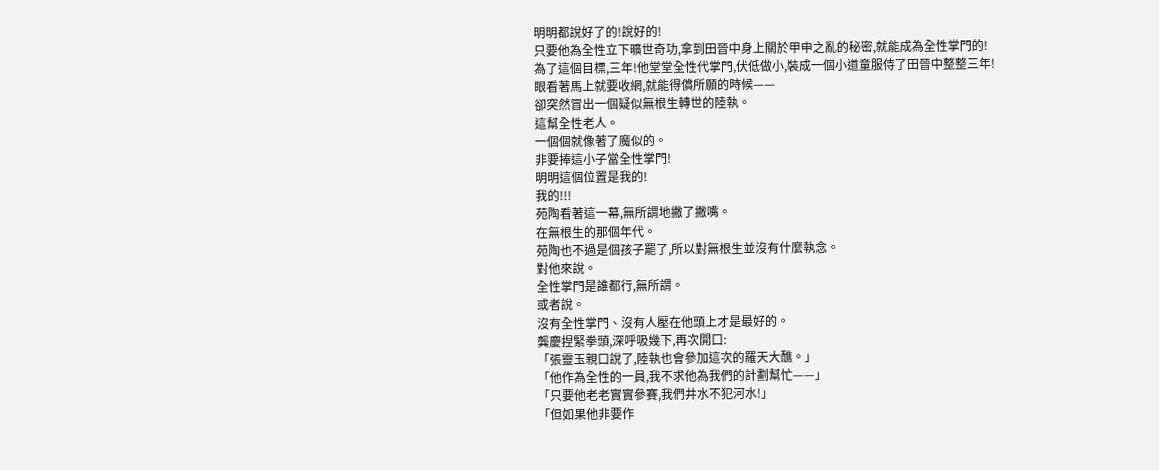明明都說好了的!說好的!
只要他為全性立下曠世奇功,拿到田晉中身上關於甲申之亂的秘密,就能成為全性掌門的!
為了這個目標,三年!他堂堂全性代掌門,伏低做小,裝成一個小道童服侍了田晉中整整三年!
眼看著馬上就要收網,就能得償所願的時候——
卻突然冒出一個疑似無根生轉世的陸執。
這幫全性老人。
一個個就像著了魔似的。
非要捧這小子當全性掌門!
明明這個位置是我的!
我的!!!
苑陶看著這一幕,無所謂地撇了撇嘴。
在無根生的那個年代。
苑陶也不過是個孩子罷了,所以對無根生並沒有什麼執念。
對他來說。
全性掌門是誰都行,無所謂。
或者說。
沒有全性掌門、沒有人壓在他頭上才是最好的。
龔慶捏緊拳頭,深呼吸幾下,再次開口:
「張靈玉親口說了,陸執也會參加這次的羅天大醮。」
「他作為全性的一員,我不求他為我們的計劃幫忙——」
「只要他老老實實參賽,我們井水不犯河水!」
「但如果他非要作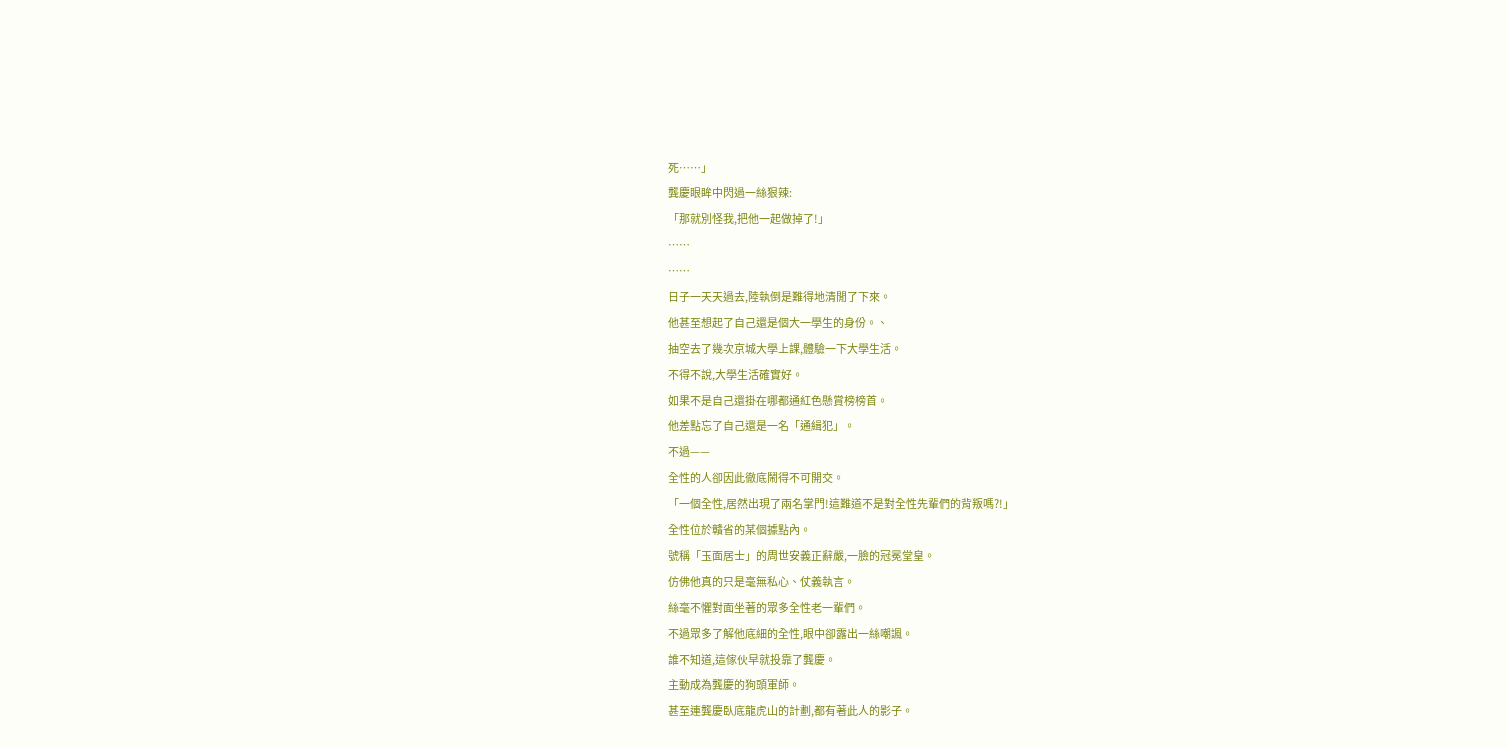死……」
龔慶眼眸中閃過一絲狠辣:
「那就別怪我,把他一起做掉了!」
……
……
日子一天天過去,陸執倒是難得地清閒了下來。
他甚至想起了自己還是個大一學生的身份。、
抽空去了幾次京城大學上課,體驗一下大學生活。
不得不說,大學生活確實好。
如果不是自己還掛在哪都通紅色懸賞榜榜首。
他差點忘了自己還是一名「通緝犯」。
不過——
全性的人卻因此徹底鬧得不可開交。
「一個全性,居然出現了兩名掌門!這難道不是對全性先輩們的背叛嗎?!」
全性位於贛省的某個據點內。
號稱「玉面居士」的周世安義正辭嚴,一臉的冠冕堂皇。
仿佛他真的只是毫無私心、仗義執言。
絲毫不懼對面坐著的眾多全性老一輩們。
不過眾多了解他底細的全性,眼中卻露出一絲嘲諷。
誰不知道,這傢伙早就投靠了龔慶。
主動成為龔慶的狗頭軍師。
甚至連龔慶臥底龍虎山的計劃,都有著此人的影子。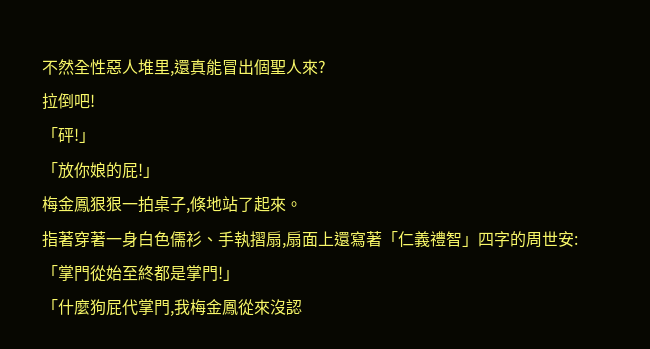不然全性惡人堆里,還真能冒出個聖人來?
拉倒吧!
「砰!」
「放你娘的屁!」
梅金鳳狠狠一拍桌子,倏地站了起來。
指著穿著一身白色儒衫、手執摺扇,扇面上還寫著「仁義禮智」四字的周世安:
「掌門從始至終都是掌門!」
「什麼狗屁代掌門,我梅金鳳從來沒認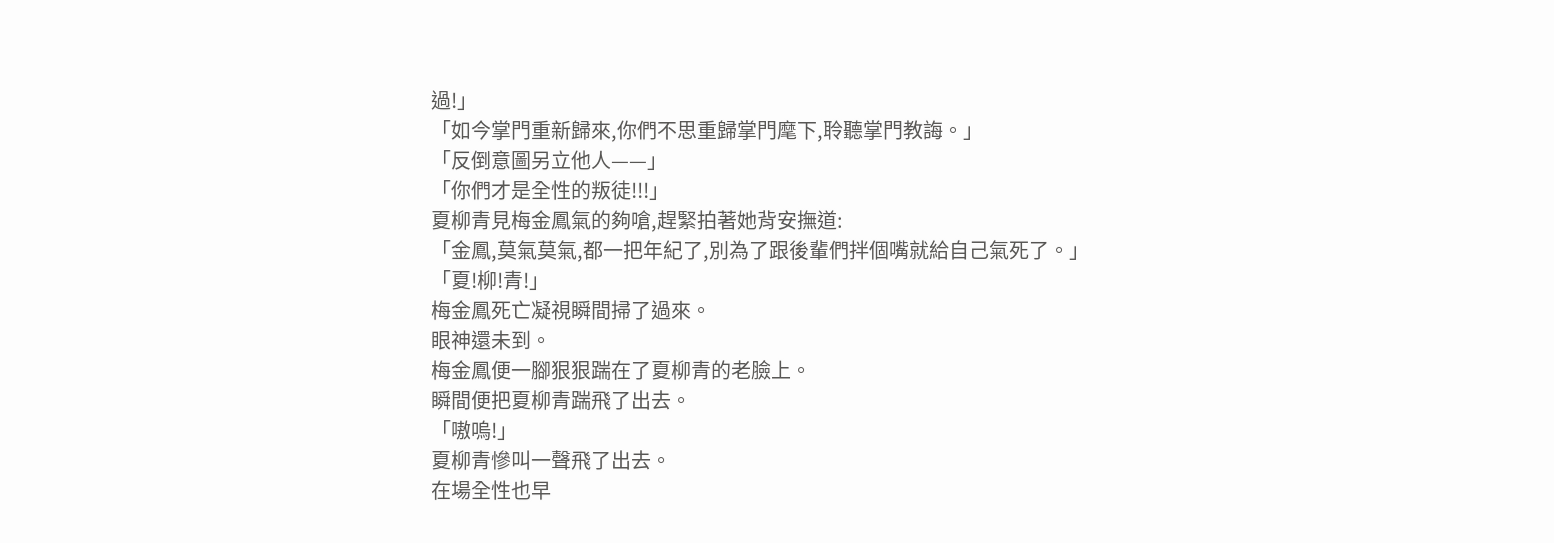過!」
「如今掌門重新歸來,你們不思重歸掌門麾下,聆聽掌門教誨。」
「反倒意圖另立他人——」
「你們才是全性的叛徒!!!」
夏柳青見梅金鳳氣的夠嗆,趕緊拍著她背安撫道:
「金鳳,莫氣莫氣,都一把年紀了,別為了跟後輩們拌個嘴就給自己氣死了。」
「夏!柳!青!」
梅金鳳死亡凝視瞬間掃了過來。
眼神還未到。
梅金鳳便一腳狠狠踹在了夏柳青的老臉上。
瞬間便把夏柳青踹飛了出去。
「嗷嗚!」
夏柳青慘叫一聲飛了出去。
在場全性也早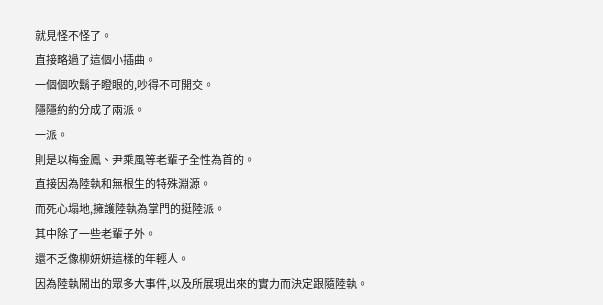就見怪不怪了。
直接略過了這個小插曲。
一個個吹鬍子瞪眼的,吵得不可開交。
隱隱約約分成了兩派。
一派。
則是以梅金鳳、尹乘風等老輩子全性為首的。
直接因為陸執和無根生的特殊淵源。
而死心塌地,擁護陸執為掌門的挺陸派。
其中除了一些老輩子外。
還不乏像柳妍妍這樣的年輕人。
因為陸執鬧出的眾多大事件,以及所展現出來的實力而決定跟隨陸執。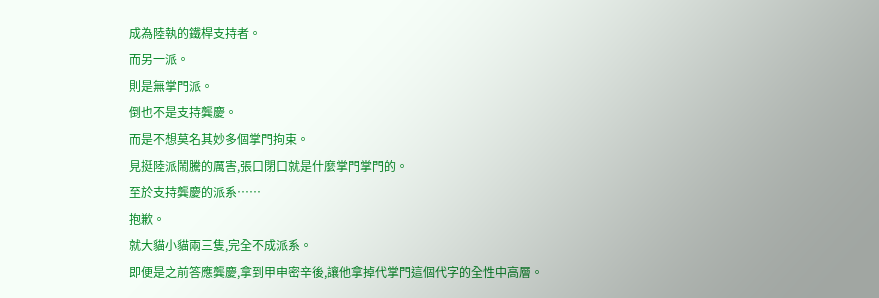成為陸執的鐵桿支持者。
而另一派。
則是無掌門派。
倒也不是支持龔慶。
而是不想莫名其妙多個掌門拘束。
見挺陸派鬧騰的厲害,張口閉口就是什麼掌門掌門的。
至於支持龔慶的派系……
抱歉。
就大貓小貓兩三隻,完全不成派系。
即便是之前答應龔慶,拿到甲申密辛後,讓他拿掉代掌門這個代字的全性中高層。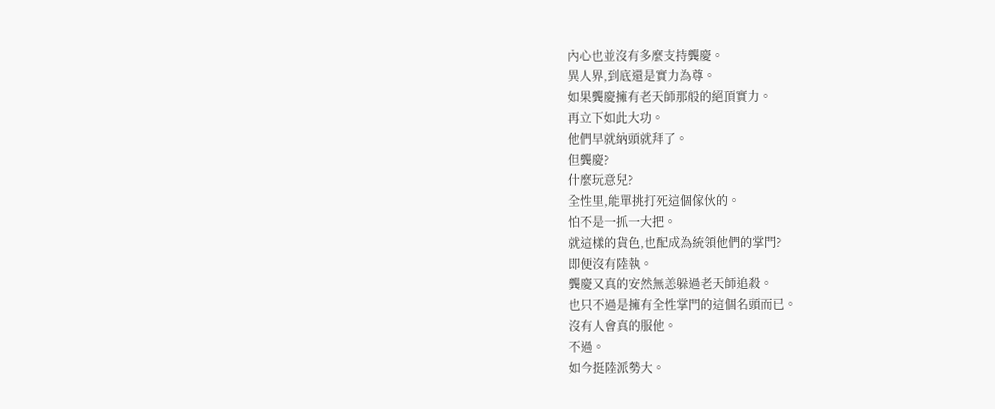內心也並沒有多麼支持龔慶。
異人界,到底還是實力為尊。
如果龔慶擁有老天師那般的絕頂實力。
再立下如此大功。
他們早就納頭就拜了。
但龔慶?
什麼玩意兒?
全性里,能單挑打死這個傢伙的。
怕不是一抓一大把。
就這樣的貨色,也配成為統領他們的掌門?
即便沒有陸執。
龔慶又真的安然無恙躲過老天師追殺。
也只不過是擁有全性掌門的這個名頭而已。
沒有人會真的服他。
不過。
如今挺陸派勢大。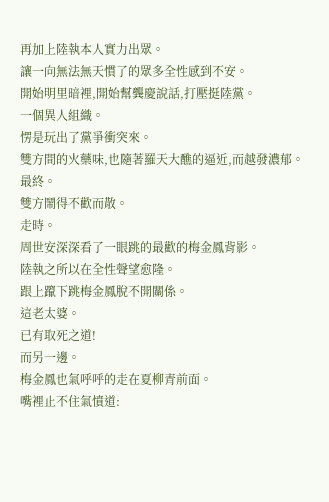再加上陸執本人實力出眾。
讓一向無法無天慣了的眾多全性感到不安。
開始明里暗裡,開始幫龔慶說話,打壓挺陸黨。
一個異人組織。
愣是玩出了黨爭衝突來。
雙方間的火藥味,也隨著羅天大醮的逼近,而越發濃郁。
最終。
雙方鬧得不歡而散。
走時。
周世安深深看了一眼跳的最歡的梅金鳳背影。
陸執之所以在全性聲望愈隆。
跟上躥下跳梅金鳳脫不開關係。
這老太婆。
已有取死之道!
而另一邊。
梅金鳳也氣呼呼的走在夏柳青前面。
嘴裡止不住氣憤道: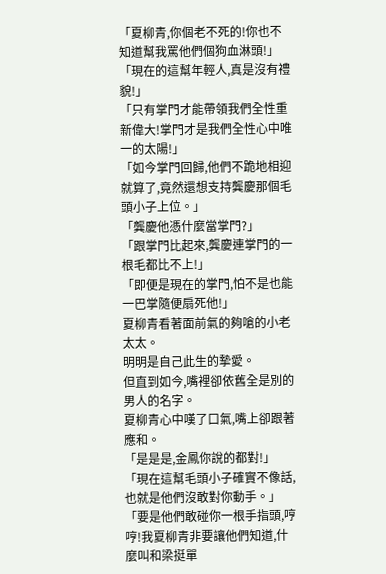「夏柳青,你個老不死的!你也不知道幫我罵他們個狗血淋頭!」
「現在的這幫年輕人,真是沒有禮貌!」
「只有掌門才能帶領我們全性重新偉大!掌門才是我們全性心中唯一的太陽!」
「如今掌門回歸,他們不跪地相迎就算了,竟然還想支持龔慶那個毛頭小子上位。」
「龔慶他憑什麼當掌門?」
「跟掌門比起來,龔慶連掌門的一根毛都比不上!」
「即便是現在的掌門,怕不是也能一巴掌隨便扇死他!」
夏柳青看著面前氣的夠嗆的小老太太。
明明是自己此生的摯愛。
但直到如今,嘴裡卻依舊全是別的男人的名字。
夏柳青心中嘆了口氣,嘴上卻跟著應和。
「是是是,金鳳你說的都對!」
「現在這幫毛頭小子確實不像話,也就是他們沒敢對你動手。」
「要是他們敢碰你一根手指頭,哼哼!我夏柳青非要讓他們知道,什麼叫和梁挺單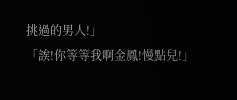挑過的男人!」
「誒!你等等我啊金鳳!慢點兒!」